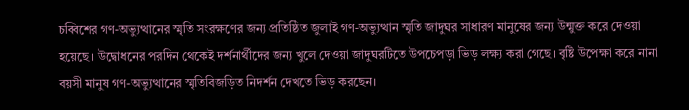চব্বিশের গণ-অভ্যুত্থানের স্মৃতি সংরক্ষণের জন্য প্রতিষ্ঠিত জুলাই গণ-অভ্যুত্থান স্মৃতি জাদুঘর সাধারণ মানুষের জন্য উন্মুক্ত করে দেওয়া হয়েছে। উদ্বোধনের পরদিন থেকেই দর্শনার্থীদের জন্য খুলে দেওয়া জাদুঘরটিতে উপচেপড়া ভিড় লক্ষ্য করা গেছে। বৃষ্টি উপেক্ষা করে নানা বয়সী মানুষ গণ-অভ্যুত্থানের স্মৃতিবিজড়িত নিদর্শন দেখতে ভিড় করছেন।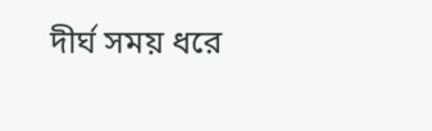দীর্ঘ সময় ধরে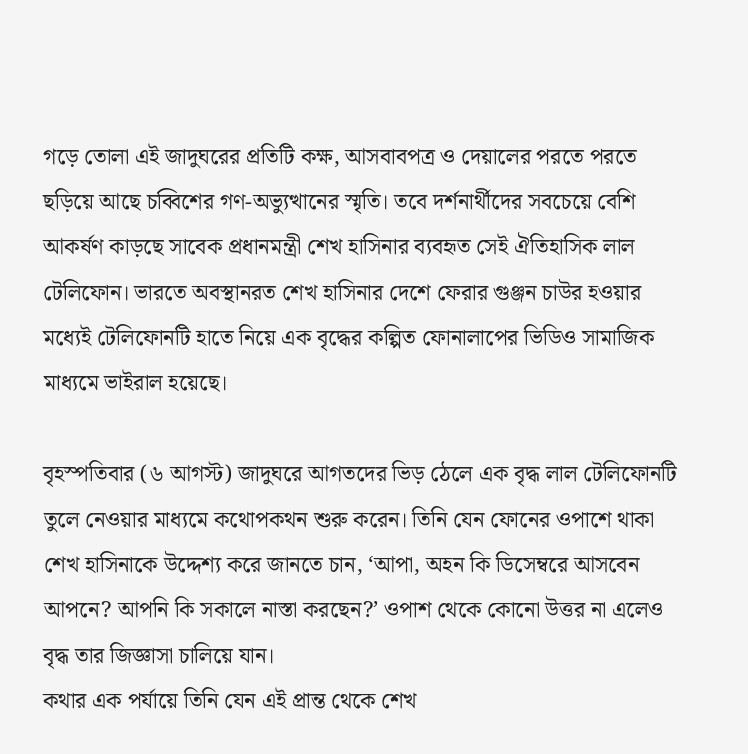গড়ে তোলা এই জাদুঘরের প্রতিটি কক্ষ, আসবাবপত্র ও দেয়ালের পরতে পরতে ছড়িয়ে আছে চব্বিশের গণ-অভ্যুত্থানের স্মৃতি। তবে দর্শনার্থীদের সবচেয়ে বেশি আকর্ষণ কাড়ছে সাবেক প্রধানমন্ত্রী শেখ হাসিনার ব্যবহৃত সেই ঐতিহাসিক লাল টেলিফোন। ভারতে অবস্থানরত শেখ হাসিনার দেশে ফেরার গুঞ্জন চাউর হওয়ার মধ্যেই টেলিফোনটি হাতে নিয়ে এক বৃদ্ধের কল্পিত ফোনালাপের ভিডিও সামাজিক মাধ্যমে ভাইরাল হয়েছে।

বৃহস্পতিবার (৬ আগস্ট) জাদুঘরে আগতদের ভিড় ঠেলে এক বৃদ্ধ লাল টেলিফোনটি তুলে নেওয়ার মাধ্যমে কথোপকথন শুরু করেন। তিনি যেন ফোনের ওপাশে থাকা শেখ হাসিনাকে উদ্দেশ্য করে জানতে চান, ‘আপা, অহন কি ডিসেম্বরে আসবেন আপনে? আপনি কি সকালে নাস্তা করছেন?’ ওপাশ থেকে কোনো উত্তর না এলেও বৃদ্ধ তার জিজ্ঞাসা চালিয়ে যান।
কথার এক পর্যায়ে তিনি যেন এই প্রান্ত থেকে শেখ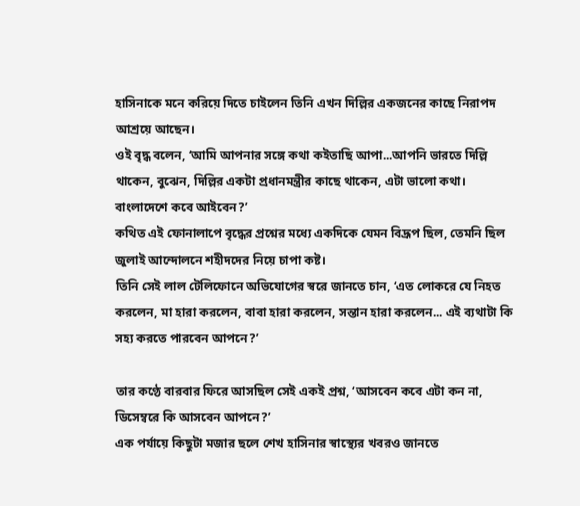হাসিনাকে মনে করিয়ে দিতে চাইলেন তিনি এখন দিল্লির একজনের কাছে নিরাপদ আশ্রয়ে আছেন।
ওই বৃদ্ধ বলেন, ‘আমি আপনার সঙ্গে কথা কইতাছি আপা...আপনি ভারতে দিল্লি থাকেন, বুঝেন, দিল্লির একটা প্রধানমন্ত্রীর কাছে থাকেন, এটা ভালো কথা। বাংলাদেশে কবে আইবেন?’
কথিত এই ফোনালাপে বৃদ্ধের প্রশ্নের মধ্যে একদিকে যেমন বিদ্রূপ ছিল, তেমনি ছিল জুলাই আন্দোলনে শহীদদের নিয়ে চাপা কষ্ট।
তিনি সেই লাল টেলিফোনে অভিযোগের স্বরে জানতে চান, ‘এত লোকরে যে নিহত করলেন, মা হারা করলেন, বাবা হারা করলেন, সন্তান হারা করলেন... এই ব্যথাটা কি সহ্য করতে পারবেন আপনে?’

তার কণ্ঠে বারবার ফিরে আসছিল সেই একই প্রশ্ন, ‘আসবেন কবে এটা কন না, ডিসেম্বরে কি আসবেন আপনে?’
এক পর্যায়ে কিছুটা মজার ছলে শেখ হাসিনার স্বাস্থ্যের খবরও জানতে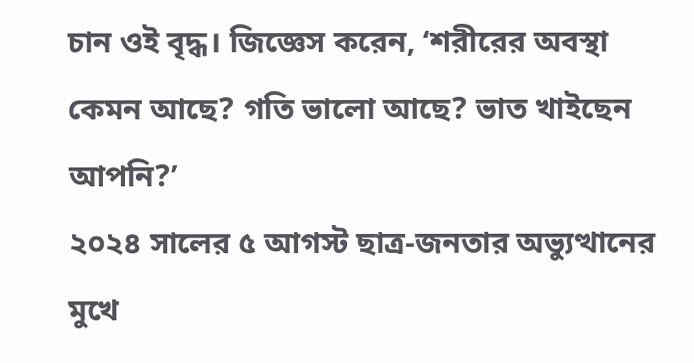চান ওই বৃদ্ধ। জিজ্ঞেস করেন, ‘শরীরের অবস্থা কেমন আছে? গতি ভালো আছে? ভাত খাইছেন আপনি?’
২০২৪ সালের ৫ আগস্ট ছাত্র-জনতার অভ্যুত্থানের মুখে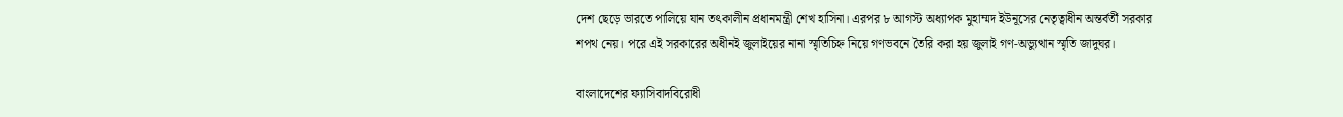দেশ ছেড়ে ভারতে পালিয়ে যান তৎকালীন প্রধানমন্ত্রী শেখ হাসিনা। এরপর ৮ আগস্ট অধ্যাপক মুহাম্মদ ইউনূসের নেতৃত্বাধীন অন্তর্বর্তী সরকার শপথ নেয়। পরে এই সরকারের অধীনই জুলাইয়ের নানা স্মৃতিচিহ্ন নিয়ে গণভবনে তৈরি করা হয় জুলাই গণ-অভ্যুত্থান স্মৃতি জাদুঘর।

বাংলাদেশের ফ্যাসিবাদবিরোধী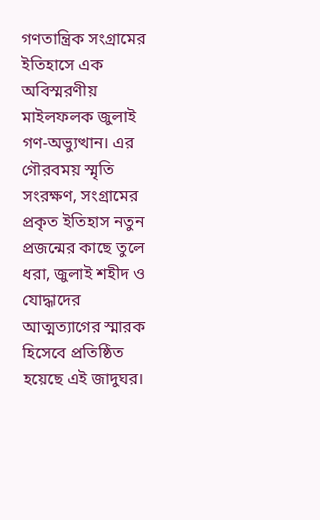গণতান্ত্রিক সংগ্রামের ইতিহাসে এক অবিস্মরণীয় মাইলফলক জুলাই গণ-অভ্যুত্থান। এর গৌরবময় স্মৃতি সংরক্ষণ, সংগ্রামের প্রকৃত ইতিহাস নতুন প্রজন্মের কাছে তুলে ধরা, জুলাই শহীদ ও যোদ্ধাদের আত্মত্যাগের স্মারক হিসেবে প্রতিষ্ঠিত হয়েছে এই জাদুঘর।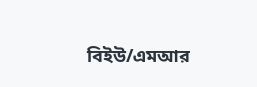বিইউ/এমআর